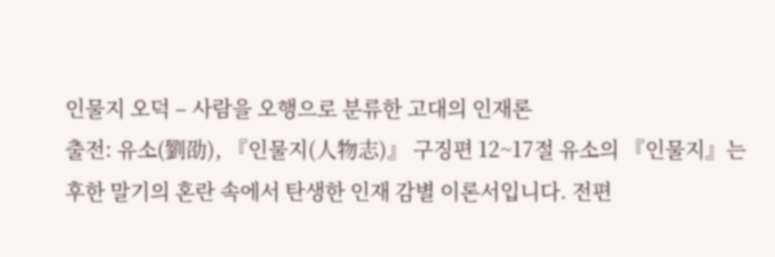인물지 오덕 – 사람을 오행으로 분류한 고대의 인재론
출전: 유소(劉劭), 『인물지(人物志)』 구징편 12~17절 유소의 『인물지』는 후한 말기의 혼란 속에서 탄생한 인재 감별 이론서입니다. 전편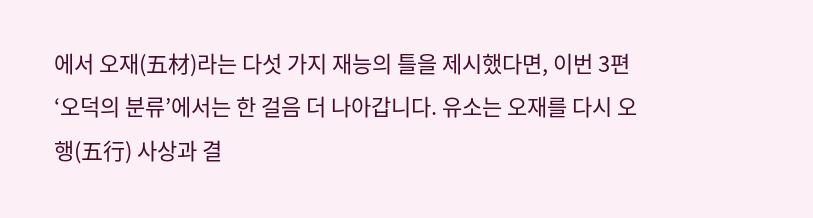에서 오재(五材)라는 다섯 가지 재능의 틀을 제시했다면, 이번 3편 ‘오덕의 분류’에서는 한 걸음 더 나아갑니다. 유소는 오재를 다시 오행(五行) 사상과 결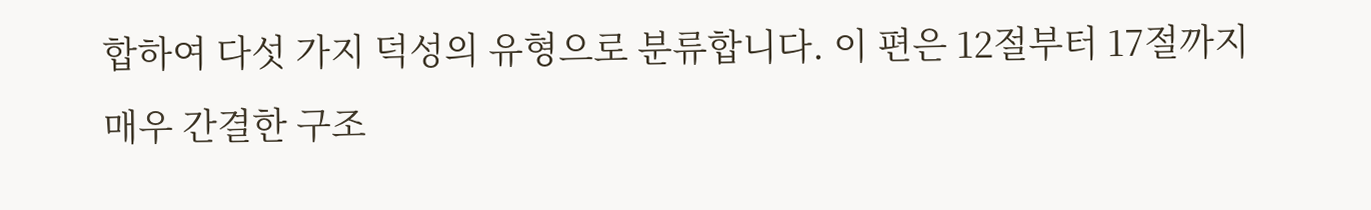합하여 다섯 가지 덕성의 유형으로 분류합니다. 이 편은 12절부터 17절까지 매우 간결한 구조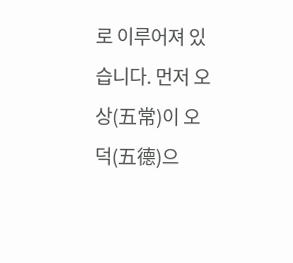로 이루어져 있습니다. 먼저 오상(五常)이 오덕(五德)으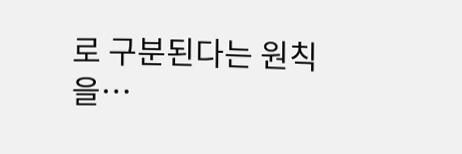로 구분된다는 원칙을…